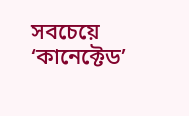সবচেয়ে ‘কানেক্টেড’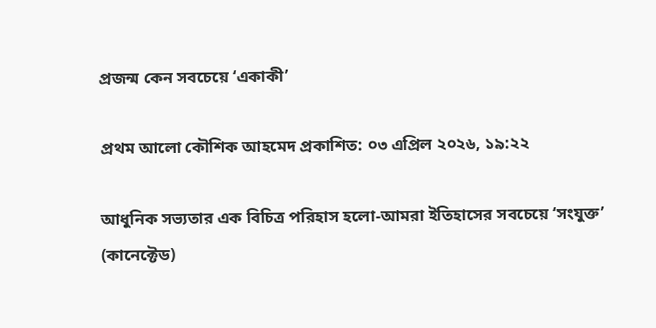প্রজন্ম কেন সবচেয়ে ‘একাকী’

প্রথম আলো কৌশিক আহমেদ প্রকাশিত: ০৩ এপ্রিল ২০২৬, ১৯:২২

আধুনিক সভ্যতার এক বিচিত্র পরিহাস হলো-আমরা ইতিহাসের সবচেয়ে ‘সংযুক্ত’ (কানেক্টেড)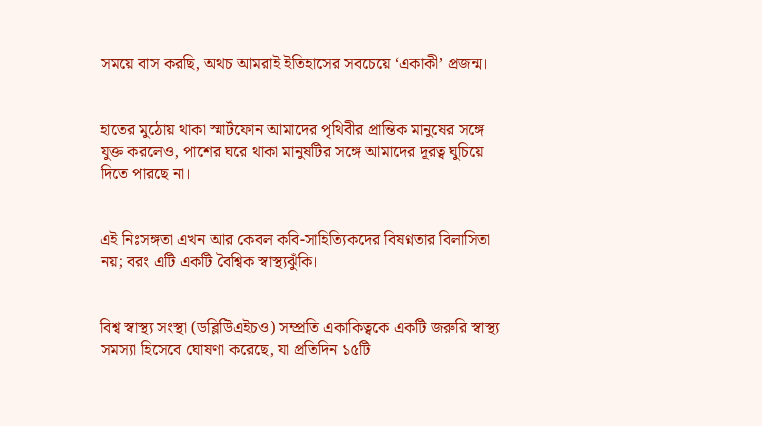সময়ে বাস করছি, অথচ আমরাই ইতিহাসের সবচেয়ে ‘একাকী’ প্রজন্ম।


হাতের মুঠোয় থাকা স্মার্টফোন আমাদের পৃথিবীর প্রান্তিক মানুষের সঙ্গে যুক্ত করলেও, পাশের ঘরে থাকা মানুষটির সঙ্গে আমাদের দূরত্ব ঘুচিয়ে দিতে পারছে না।


এই নিঃসঙ্গতা এখন আর কেবল কবি-সাহিত্যিকদের বিষণ্নতার বিলাসিতা নয়; বরং এটি একটি বৈশ্বিক স্বাস্থ্যঝুঁকি।


বিশ্ব স্বাস্থ্য সংস্থা (ডব্লিউিএইচও) সম্প্রতি একাকিত্বকে একটি জরুরি স্বাস্থ্য সমস্যা হিসেবে ঘোষণা করেছে, যা প্রতিদিন ১৫টি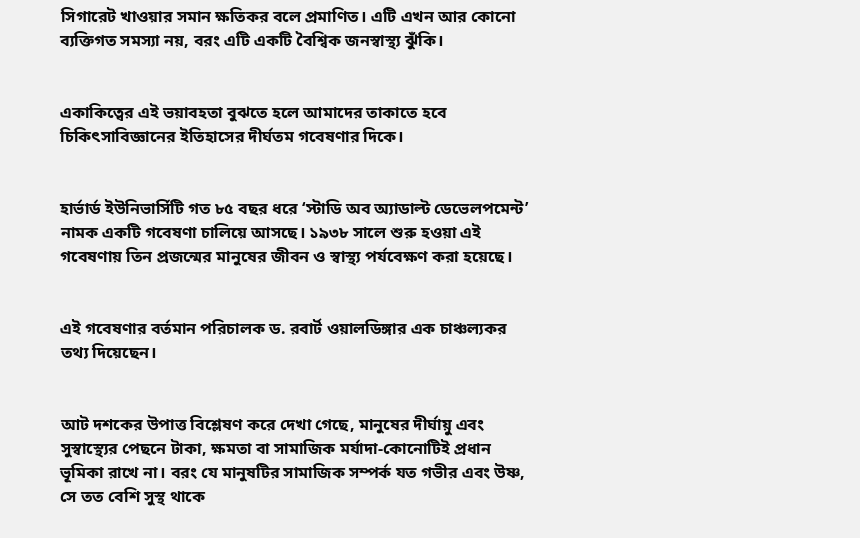সিগারেট খাওয়ার সমান ক্ষতিকর বলে প্রমাণিত। এটি এখন আর কোনো ব্যক্তিগত সমস্যা নয়, বরং এটি একটি বৈশ্বিক জনস্বাস্থ্য ঝুঁকি।


একাকিত্বের এই ভয়াবহতা বুঝতে হলে আমাদের তাকাতে হবে চিকিৎসাবিজ্ঞানের ইতিহাসের দীর্ঘতম গবেষণার দিকে।


হার্ভার্ড ইউনিভার্সিটি গত ৮৫ বছর ধরে ‘স্টাডি অব অ্যাডাল্ট ডেভেলপমেন্ট’ নামক একটি গবেষণা চালিয়ে আসছে। ১৯৩৮ সালে শুরু হওয়া এই গবেষণায় তিন প্রজন্মের মানুষের জীবন ও স্বাস্থ্য পর্যবেক্ষণ করা হয়েছে।


এই গবেষণার বর্তমান পরিচালক ড. রবার্ট ওয়ালডিঙ্গার এক চাঞ্চল্যকর তথ্য দিয়েছেন।


আট দশকের উপাত্ত বিশ্লেষণ করে দেখা গেছে, মানুষের দীর্ঘায়ু এবং সুস্বাস্থ্যের পেছনে টাকা, ক্ষমতা বা সামাজিক মর্যাদা-কোনোটিই প্রধান ভূমিকা রাখে না। বরং যে মানুষটির সামাজিক সম্পর্ক যত গভীর এবং উষ্ণ, সে তত বেশি সুস্থ থাকে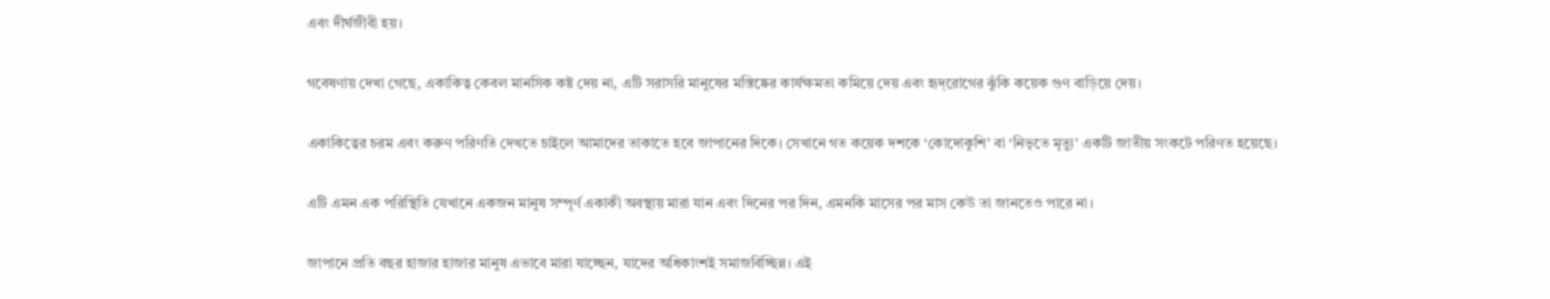এবং দীর্ঘজীবী হয়।


গবেষণায় দেখা গেছে, একাকিত্ব কেবল মানসিক কষ্ট দেয় না, এটি সরাসরি মানুষের মস্তিষ্কের কার্যক্ষমতা কমিয়ে দেয় এবং হৃদ্‌রোগের ঝুঁকি কয়েক গুণ বাড়িয়ে দেয়।


একাকিত্বের চরম এবং করুণ পরিণতি দেখতে চাইলে আমাদের তাকাতে হবে জাপানের দিকে। সেখানে গত কয়েক দশকে ‘কোদোকুশি’ বা ‘নিভৃতে মৃত্যু’ একটি জাতীয় সংকটে পরিণত হয়েছে।


এটি এমন এক পরিস্থিতি যেখানে একজন মানুষ সম্পূর্ণ একাকী অবস্থায় মারা যান এবং দিনের পর দিন, এমনকি মাসের পর মাস কেউ তা জানতেও পারে না।


জাপানে প্রতি বছর হাজার হাজার মানুষ এভাবে মারা যাচ্ছেন, যাদের অধিকাংশই সমাজবিচ্ছিন্ন। এই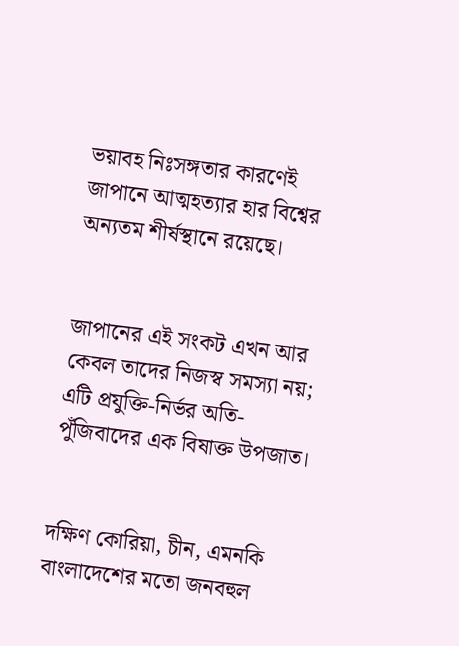ভয়াবহ নিঃসঙ্গতার কারণেই জাপানে আত্মহত্যার হার বিশ্বের অন্যতম শীর্ষস্থানে রয়েছে।


জাপানের এই সংকট এখন আর কেবল তাদের নিজস্ব সমস্যা নয়; এটি প্রযুক্তি-নির্ভর অতি-পুঁজিবাদের এক বিষাক্ত উপজাত।


দক্ষিণ কোরিয়া, চীন, এমনকি বাংলাদেশের মতো জনবহুল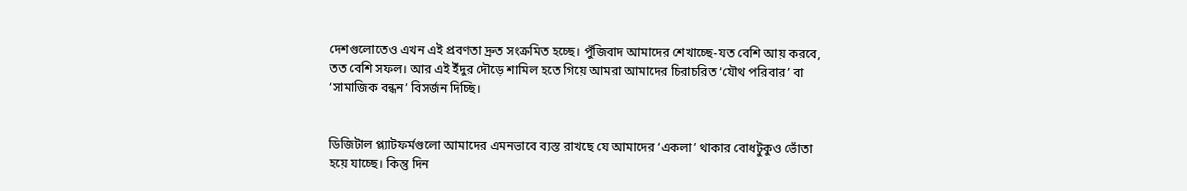দেশগুলোতেও এখন এই প্রবণতা দ্রুত সংক্রমিত হচ্ছে। পুঁজিবাদ আমাদের শেখাচ্ছে-যত বেশি আয় করবে, তত বেশি সফল। আর এই ইঁদুর দৌড়ে শামিল হতে গিয়ে আমরা আমাদের চিরাচরিত ‘যৌথ পরিবার’ বা ‘সামাজিক বন্ধন’ বিসর্জন দিচ্ছি।


ডিজিটাল প্ল্যাটফর্মগুলো আমাদের এমনভাবে ব্যস্ত রাখছে যে আমাদের ‘একলা’ থাকার বোধটুকুও ভোঁতা হয়ে যাচ্ছে। কিন্তু দিন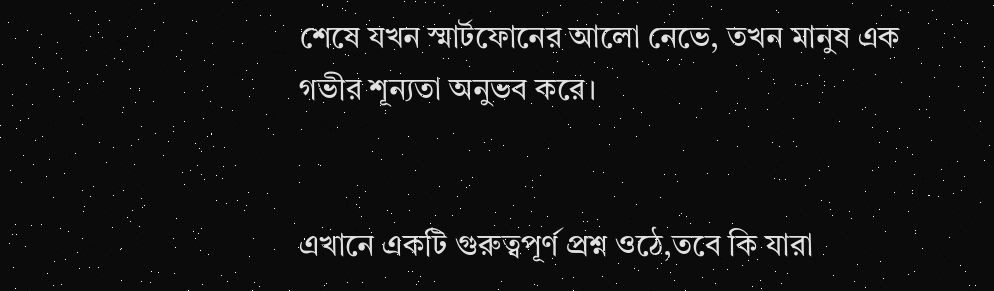শেষে যখন স্মার্টফোনের আলো নেভে, তখন মানুষ এক গভীর শূন্যতা অনুভব করে।


এখানে একটি গুরুত্বপূর্ণ প্রশ্ন ওঠে,তবে কি যারা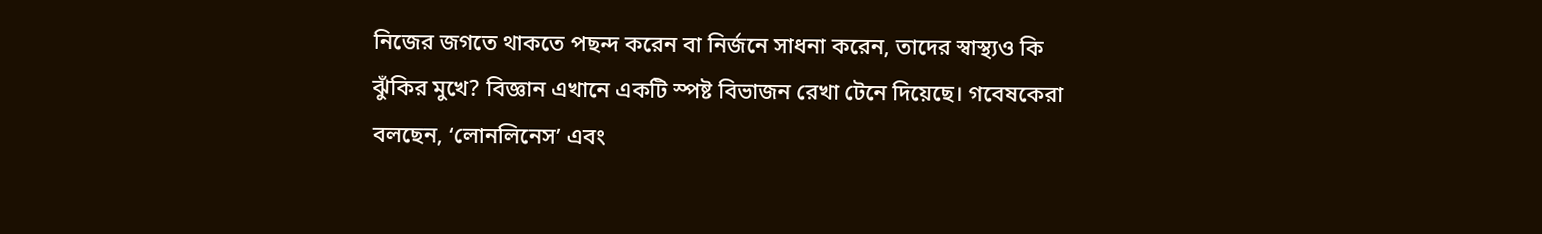নিজের জগতে থাকতে পছন্দ করেন বা নির্জনে সাধনা করেন, তাদের স্বাস্থ্যও কি ঝুঁকির মুখে? বিজ্ঞান এখানে একটি স্পষ্ট বিভাজন রেখা টেনে দিয়েছে। গবেষকেরা বলছেন, ‘লোনলিনেস’ এবং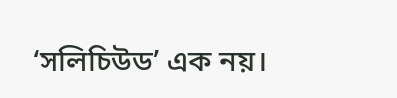‘সলিচিউড’ এক নয়।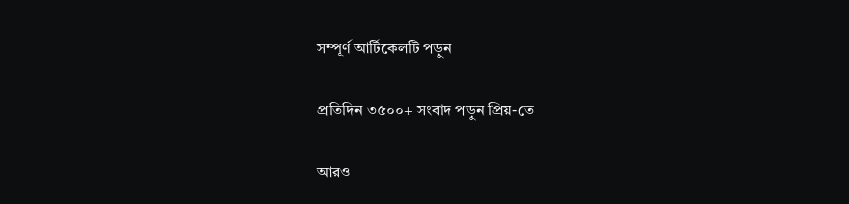সম্পূর্ণ আর্টিকেলটি পড়ুন

প্রতিদিন ৩৫০০+ সংবাদ পড়ুন প্রিয়-তে

আরও